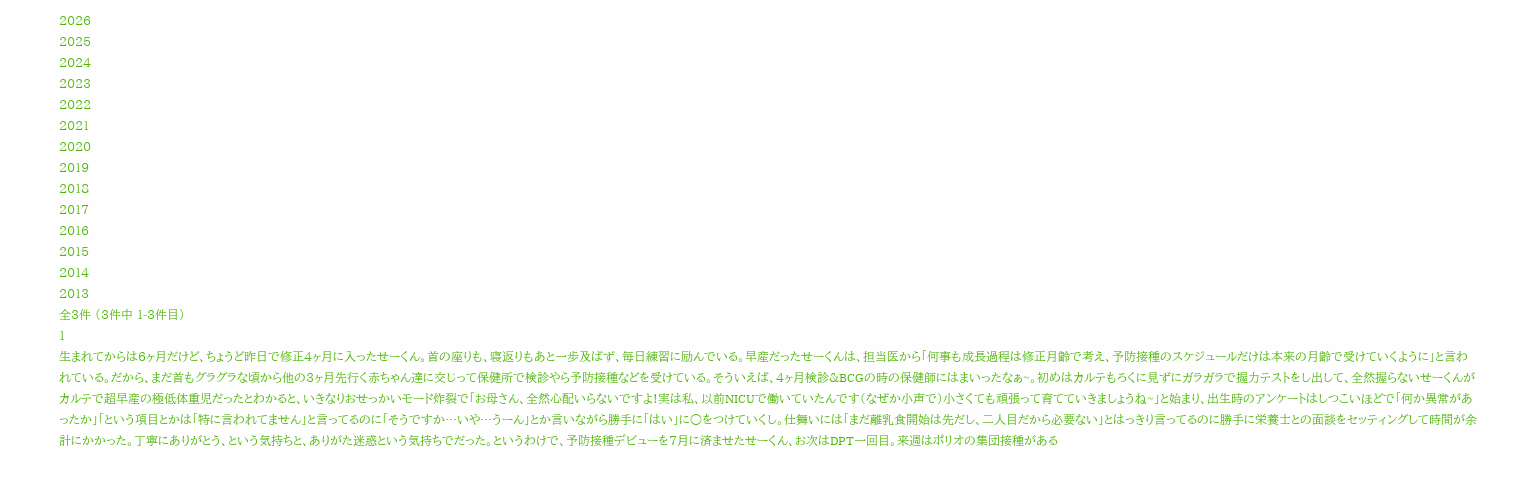2026
2025
2024
2023
2022
2021
2020
2019
2018
2017
2016
2015
2014
2013
全3件 (3件中 1-3件目)
1
生まれてからは6ヶ月だけど、ちょうど昨日で修正4ヶ月に入ったせーくん。首の座りも、寝返りもあと一歩及ばず、毎日練習に励んでいる。早産だったせーくんは、担当医から「何事も成長過程は修正月齢で考え、予防接種のスケジュールだけは本来の月齢で受けていくように」と言われている。だから、まだ首もグラグラな頃から他の3ヶ月先行く赤ちゃん達に交じって保健所で検診やら予防接種などを受けている。そういえば、4ヶ月検診&BCGの時の保健師にはまいったなぁ~。初めはカルテもろくに見ずにガラガラで握力テストをし出して、全然握らないせーくんがカルテで超早産の極低体重児だったとわかると、いきなりおせっかいモード炸裂で「お母さん、全然心配いらないですよ!実は私、以前NICUで働いていたんです(なぜか小声で)小さくても頑張って育てていきましょうね~」と始まり、出生時のアンケートはしつこいほどで「何か異常があったか」「という項目とかは「特に言われてません」と言ってるのに「そうですか…いや…うーん」とか言いながら勝手に「はい」に○をつけていくし。仕舞いには「まだ離乳食開始は先だし、二人目だから必要ない」とはっきり言ってるのに勝手に栄養士との面談をセッティングして時間が余計にかかった。丁寧にありがとう、という気持ちと、ありがた迷惑という気持ちでだった。というわけで、予防接種デビューを7月に済ませたせーくん、お次はDPT一回目。来週はポリオの集団接種がある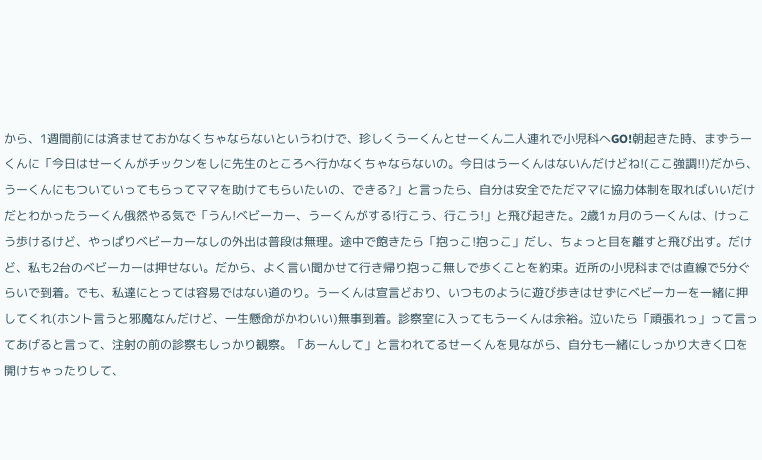から、1週間前には済ませておかなくちゃならないというわけで、珍しくうーくんとせーくん二人連れで小児科へGO!朝起きた時、まずうーくんに「今日はせーくんがチックンをしに先生のところへ行かなくちゃならないの。今日はうーくんはないんだけどね!(ここ強調!!)だから、うーくんにもついていってもらってママを助けてもらいたいの、できる?」と言ったら、自分は安全でただママに協力体制を取ればいいだけだとわかったうーくん俄然やる気で「うん!ベビーカー、うーくんがする!行こう、行こう!」と飛び起きた。2歳1ヵ月のうーくんは、けっこう歩けるけど、やっぱりベビーカーなしの外出は普段は無理。途中で飽きたら「抱っこ!抱っこ」だし、ちょっと目を離すと飛び出す。だけど、私も2台のベビーカーは押せない。だから、よく言い聞かせて行き帰り抱っこ無しで歩くことを約束。近所の小児科までは直線で5分ぐらいで到着。でも、私達にとっては容易ではない道のり。うーくんは宣言どおり、いつものように遊び歩きはせずにベビーカーを一緒に押してくれ(ホント言うと邪魔なんだけど、一生懸命がかわいい)無事到着。診察室に入ってもうーくんは余裕。泣いたら「頑張れっ」って言ってあげると言って、注射の前の診察もしっかり観察。「あーんして」と言われてるせーくんを見ながら、自分も一緒にしっかり大きく口を開けちゃったりして、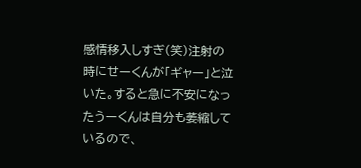感情移入しすぎ(笑)注射の時にせーくんが「ギャー」と泣いた。すると急に不安になったうーくんは自分も萎縮しているので、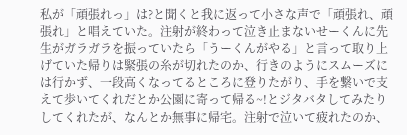私が「頑張れっ」は?と聞くと我に返って小さな声で「頑張れ、頑張れ」と唱えていた。注射が終わって泣き止まないせーくんに先生がガラガラを振っていたら「うーくんがやる」と言って取り上げていた帰りは緊張の糸が切れたのか、行きのようにスムーズには行かず、一段高くなってるところに登りたがり、手を繋いで支えて歩いてくれだとか公園に寄って帰る~!とジタバタしてみたりしてくれたが、なんとか無事に帰宅。注射で泣いて疲れたのか、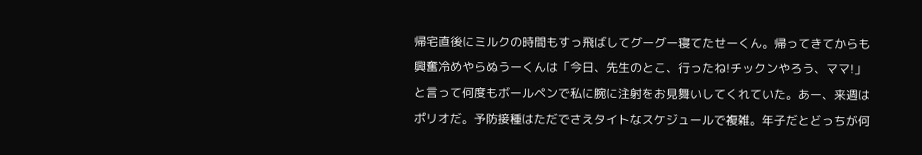帰宅直後にミルクの時間もすっ飛ばしてグーグー寝てたせーくん。帰ってきてからも興奮冷めやらぬうーくんは「今日、先生のとこ、行ったね!チックンやろう、ママ!」と言って何度もボールペンで私に腕に注射をお見舞いしてくれていた。あー、来週はポリオだ。予防接種はただでさえタイトなスケジュールで複雑。年子だとどっちが何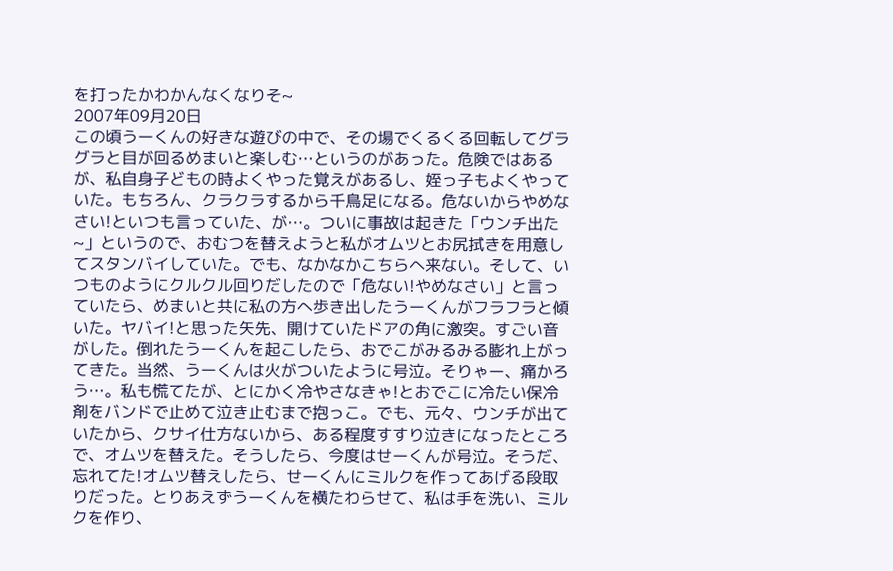を打ったかわかんなくなりそ~
2007年09月20日
この頃うーくんの好きな遊びの中で、その場でくるくる回転してグラグラと目が回るめまいと楽しむ…というのがあった。危険ではあるが、私自身子どもの時よくやった覚えがあるし、姪っ子もよくやっていた。もちろん、クラクラするから千鳥足になる。危ないからやめなさい!といつも言っていた、が…。ついに事故は起きた「ウンチ出た~」というので、おむつを替えようと私がオムツとお尻拭きを用意してスタンバイしていた。でも、なかなかこちらへ来ない。そして、いつものようにクルクル回りだしたので「危ない!やめなさい」と言っていたら、めまいと共に私の方へ歩き出したうーくんがフラフラと傾いた。ヤバイ!と思った矢先、開けていたドアの角に激突。すごい音がした。倒れたうーくんを起こしたら、おでこがみるみる膨れ上がってきた。当然、うーくんは火がついたように号泣。そりゃー、痛かろう…。私も慌てたが、とにかく冷やさなきゃ!とおでこに冷たい保冷剤をバンドで止めて泣き止むまで抱っこ。でも、元々、ウンチが出ていたから、クサイ仕方ないから、ある程度すすり泣きになったところで、オムツを替えた。そうしたら、今度はせーくんが号泣。そうだ、忘れてた!オムツ替えしたら、せーくんにミルクを作ってあげる段取りだった。とりあえずうーくんを横たわらせて、私は手を洗い、ミルクを作り、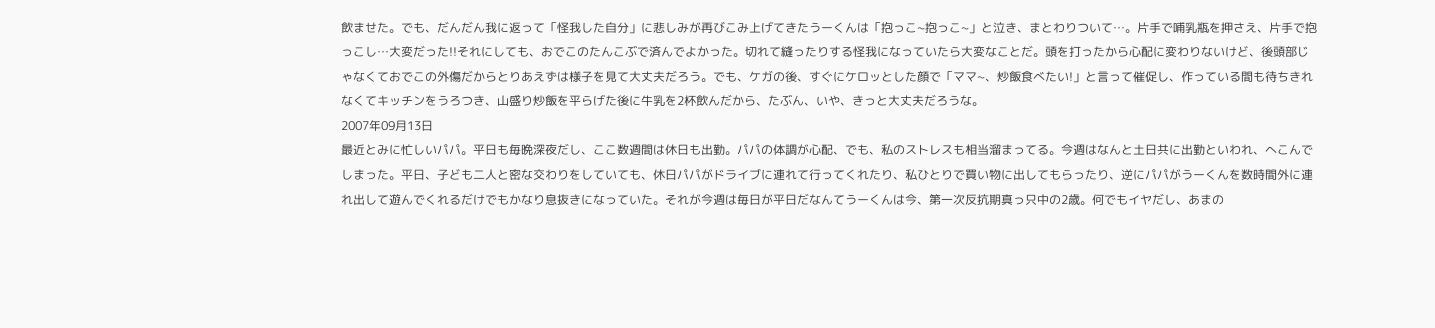飲ませた。でも、だんだん我に返って「怪我した自分」に悲しみが再びこみ上げてきたうーくんは「抱っこ~抱っこ~」と泣き、まとわりついて…。片手で哺乳瓶を押さえ、片手で抱っこし…大変だった!!それにしても、おでこのたんこぶで済んでよかった。切れて縫ったりする怪我になっていたら大変なことだ。頭を打ったから心配に変わりないけど、後頭部じゃなくておでこの外傷だからとりあえずは様子を見て大丈夫だろう。でも、ケガの後、すぐにケロッとした顔で「ママ~、炒飯食べたい!」と言って催促し、作っている間も待ちきれなくてキッチンをうろつき、山盛り炒飯を平らげた後に牛乳を2杯飲んだから、たぶん、いや、きっと大丈夫だろうな。
2007年09月13日
最近とみに忙しいパパ。平日も毎晩深夜だし、ここ数週間は休日も出勤。パパの体調が心配、でも、私のストレスも相当溜まってる。今週はなんと土日共に出勤といわれ、へこんでしまった。平日、子ども二人と密な交わりをしていても、休日パパがドライブに連れて行ってくれたり、私ひとりで買い物に出してもらったり、逆にパパがうーくんを数時間外に連れ出して遊んでくれるだけでもかなり息抜きになっていた。それが今週は毎日が平日だなんてうーくんは今、第一次反抗期真っ只中の2歳。何でもイヤだし、あまの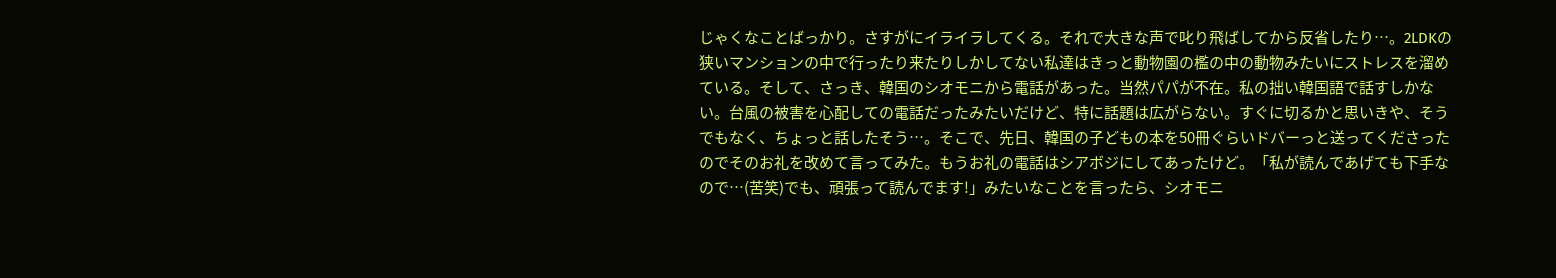じゃくなことばっかり。さすがにイライラしてくる。それで大きな声で叱り飛ばしてから反省したり…。2LDKの狭いマンションの中で行ったり来たりしかしてない私達はきっと動物園の檻の中の動物みたいにストレスを溜めている。そして、さっき、韓国のシオモニから電話があった。当然パパが不在。私の拙い韓国語で話すしかない。台風の被害を心配しての電話だったみたいだけど、特に話題は広がらない。すぐに切るかと思いきや、そうでもなく、ちょっと話したそう…。そこで、先日、韓国の子どもの本を50冊ぐらいドバーっと送ってくださったのでそのお礼を改めて言ってみた。もうお礼の電話はシアボジにしてあったけど。「私が読んであげても下手なので…(苦笑)でも、頑張って読んでます!」みたいなことを言ったら、シオモニ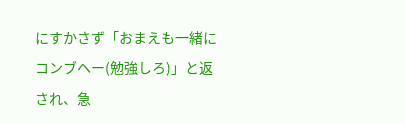にすかさず「おまえも一緒にコンブヘー(勉強しろ)」と返され、急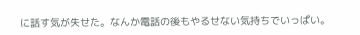に話す気が失せた。なんか電話の後もやるせない気持ちでいっぱい。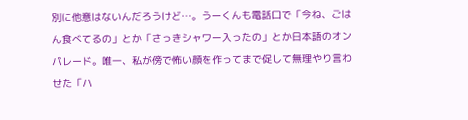別に他意はないんだろうけど…。うーくんも電話口で「今ね、ごはん食べてるの」とか「さっきシャワー入ったの」とか日本語のオンパレード。唯一、私が傍で怖い顔を作ってまで促して無理やり言わせた「ハ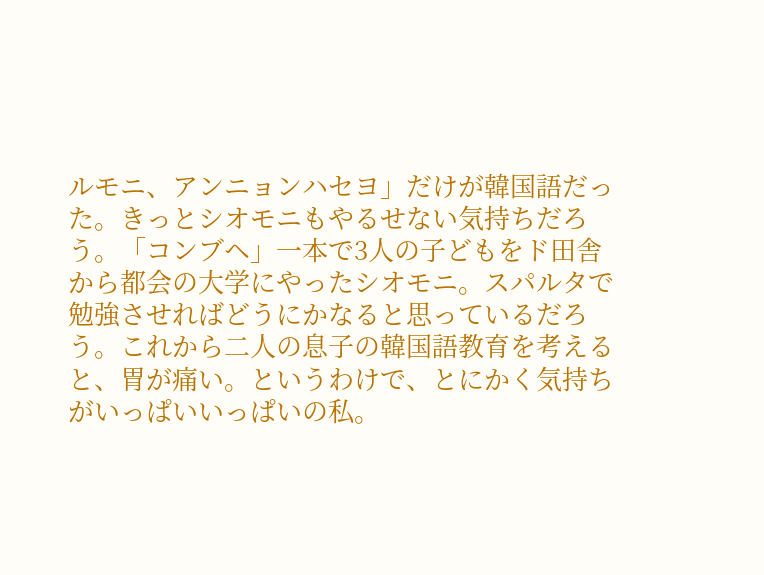ルモニ、アンニョンハセヨ」だけが韓国語だった。きっとシオモニもやるせない気持ちだろう。「コンブヘ」一本で3人の子どもをド田舎から都会の大学にやったシオモニ。スパルタで勉強させればどうにかなると思っているだろう。これから二人の息子の韓国語教育を考えると、胃が痛い。というわけで、とにかく気持ちがいっぱいいっぱいの私。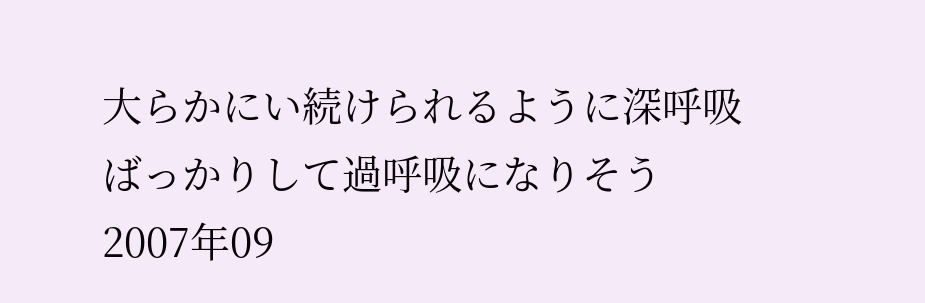大らかにい続けられるように深呼吸ばっかりして過呼吸になりそう
2007年09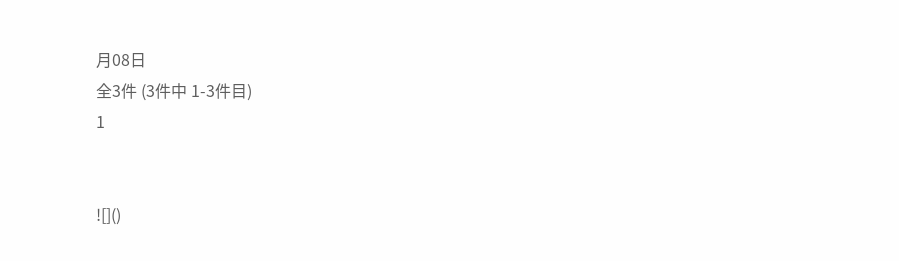月08日
全3件 (3件中 1-3件目)
1


![]()